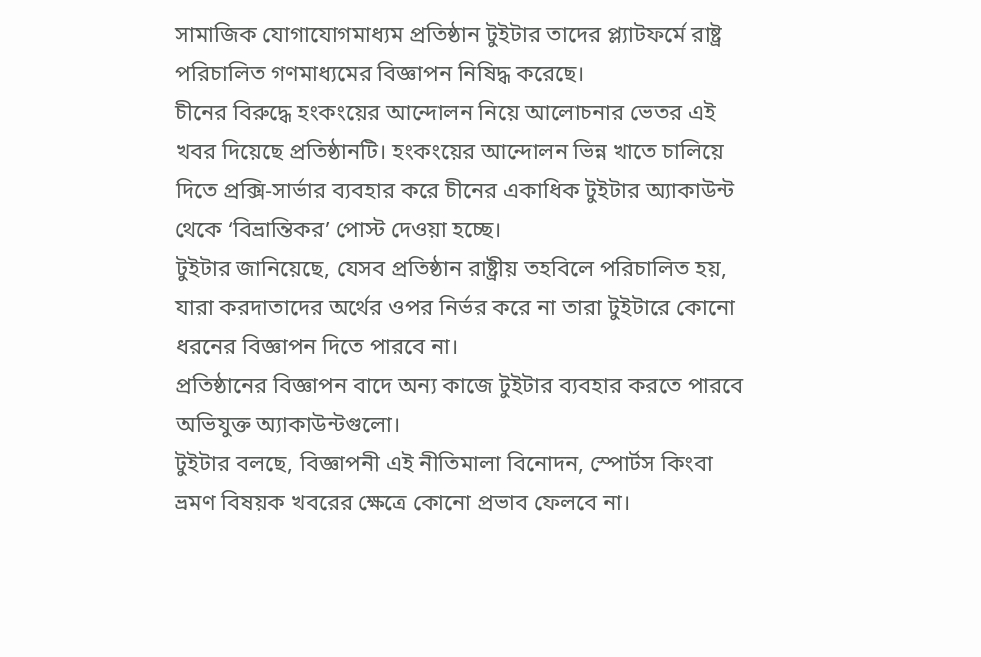সামাজিক যোগাযোগমাধ্যম প্রতিষ্ঠান টুইটার তাদের প্ল্যাটফর্মে রাষ্ট্র পরিচালিত গণমাধ্যমের বিজ্ঞাপন নিষিদ্ধ করেছে।
চীনের বিরুদ্ধে হংকংয়ের আন্দোলন নিয়ে আলোচনার ভেতর এই খবর দিয়েছে প্রতিষ্ঠানটি। হংকংয়ের আন্দোলন ভিন্ন খাতে চালিয়ে দিতে প্রক্সি-সার্ভার ব্যবহার করে চীনের একাধিক টুইটার অ্যাকাউন্ট থেকে ‘বিভ্রান্তিকর’ পোস্ট দেওয়া হচ্ছে।
টুইটার জানিয়েছে, যেসব প্রতিষ্ঠান রাষ্ট্রীয় তহবিলে পরিচালিত হয়, যারা করদাতাদের অর্থের ওপর নির্ভর করে না তারা টুইটারে কোনো ধরনের বিজ্ঞাপন দিতে পারবে না।
প্রতিষ্ঠানের বিজ্ঞাপন বাদে অন্য কাজে টুইটার ব্যবহার করতে পারবে অভিযুক্ত অ্যাকাউন্টগুলো।
টুইটার বলছে, বিজ্ঞাপনী এই নীতিমালা বিনোদন, স্পোর্টস কিংবা ভ্রমণ বিষয়ক খবরের ক্ষেত্রে কোনো প্রভাব ফেলবে না।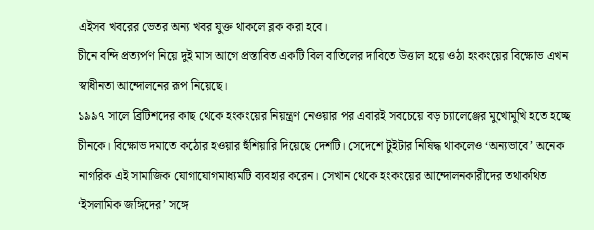এইসব খবরের ভেতর অন্য খবর যুক্ত থাকলে ব্লক করা হবে।
চীনে বন্দি প্রত্যর্পণ নিয়ে দুই মাস আগে প্রস্তাবিত একটি বিল বাতিলের দাবিতে উত্তাল হয়ে ওঠা হংকংয়ের বিক্ষোভ এখন স্বাধীনতা আন্দোলনের রূপ নিয়েছে।
১৯৯৭ সালে ব্রিটিশদের কাছ থেকে হংকংয়ের নিয়ন্ত্রণ নেওয়ার পর এবারই সবচেয়ে বড় চ্যালেঞ্জের মুখোমুখি হতে হচ্ছে চীনকে। বিক্ষোভ দমাতে কঠোর হওয়ার হুঁশিয়ারি দিয়েছে দেশটি। সেদেশে টুইটার নিষিদ্ধ থাকলেও ‘অন্যভাবে’ অনেক নাগরিক এই সামাজিক যোগাযোগমাধ্যমটি ব্যবহার করেন। সেখান থেকে হংকংয়ের আন্দোলনকারীদের তথাকথিত ‘ইসলামিক জঙ্গিদের’ সঙ্গে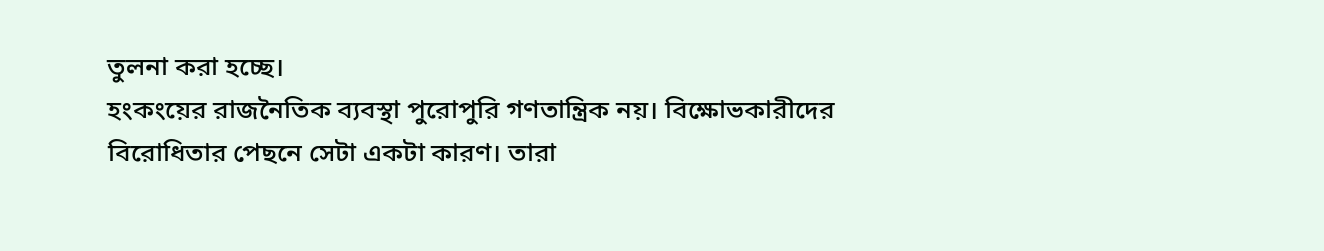তুলনা করা হচ্ছে।
হংকংয়ের রাজনৈতিক ব্যবস্থা পুরোপুরি গণতান্ত্রিক নয়। বিক্ষোভকারীদের বিরোধিতার পেছনে সেটা একটা কারণ। তারা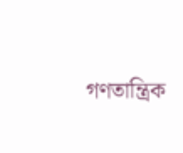গণতান্ত্রিক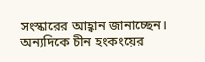সংস্কারের আহ্বান জানাচ্ছেন।
অন্যদিকে চীন হংকংয়ের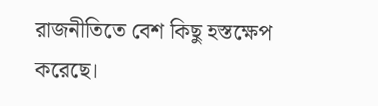রাজনীতিতে বেশ কিছু হস্তক্ষেপ করেছে।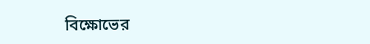বিক্ষোভের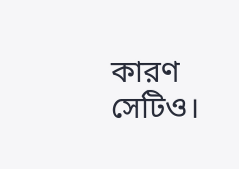কারণ সেটিও।